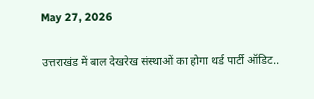May 27, 2026

उत्तराखंड में बाल देखरेख संस्थाओं का होगा थर्ड पार्टी ऑडिट..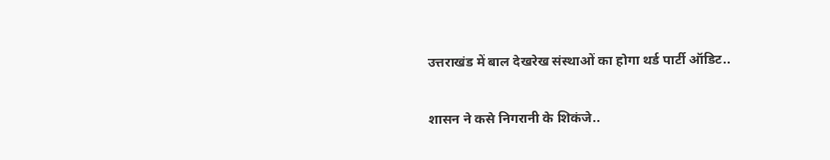उत्तराखंड में बाल देखरेख संस्थाओं का होगा थर्ड पार्टी ऑडिट..

शासन ने कसे निगरानी के शिकंजे..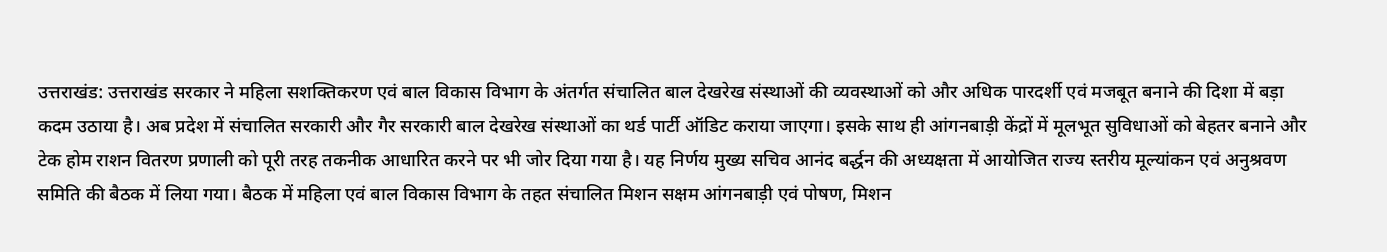उत्तराखंड: उत्तराखंड सरकार ने महिला सशक्तिकरण एवं बाल विकास विभाग के अंतर्गत संचालित बाल देखरेख संस्थाओं की व्यवस्थाओं को और अधिक पारदर्शी एवं मजबूत बनाने की दिशा में बड़ा कदम उठाया है। अब प्रदेश में संचालित सरकारी और गैर सरकारी बाल देखरेख संस्थाओं का थर्ड पार्टी ऑडिट कराया जाएगा। इसके साथ ही आंगनबाड़ी केंद्रों में मूलभूत सुविधाओं को बेहतर बनाने और टेक होम राशन वितरण प्रणाली को पूरी तरह तकनीक आधारित करने पर भी जोर दिया गया है। यह निर्णय मुख्य सचिव आनंद बर्द्धन की अध्यक्षता में आयोजित राज्य स्तरीय मूल्यांकन एवं अनुश्रवण समिति की बैठक में लिया गया। बैठक में महिला एवं बाल विकास विभाग के तहत संचालित मिशन सक्षम आंगनबाड़ी एवं पोषण, मिशन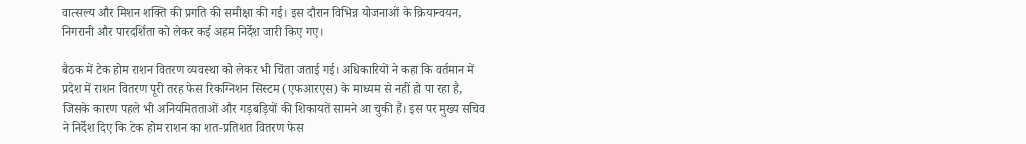वात्सल्य और मिशन शक्ति की प्रगति की समीक्षा की गई। इस दौरान विभिन्न योजनाओं के क्रियान्वयन, निगरानी और पारदर्शिता को लेकर कई अहम निर्देश जारी किए गए।

बैठक में टेक होम राशन वितरण व्यवस्था को लेकर भी चिंता जताई गई। अधिकारियों ने कहा कि वर्तमान में प्रदेश में राशन वितरण पूरी तरह फेस रिकग्निशन सिस्टम (एफआरएस) के माध्यम से नहीं हो पा रहा है, जिसके कारण पहले भी अनियमितताओं और गड़बड़ियों की शिकायतें सामने आ चुकी हैं। इस पर मुख्य सचिव ने निर्देश दिए कि टेक होम राशन का शत-प्रतिशत वितरण फेस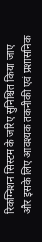रिकग्निशन सिस्टम के जरिए सुनिश्चित किया जाए और इसके लिए आवश्यक तकनीकी एवं प्रशासनिक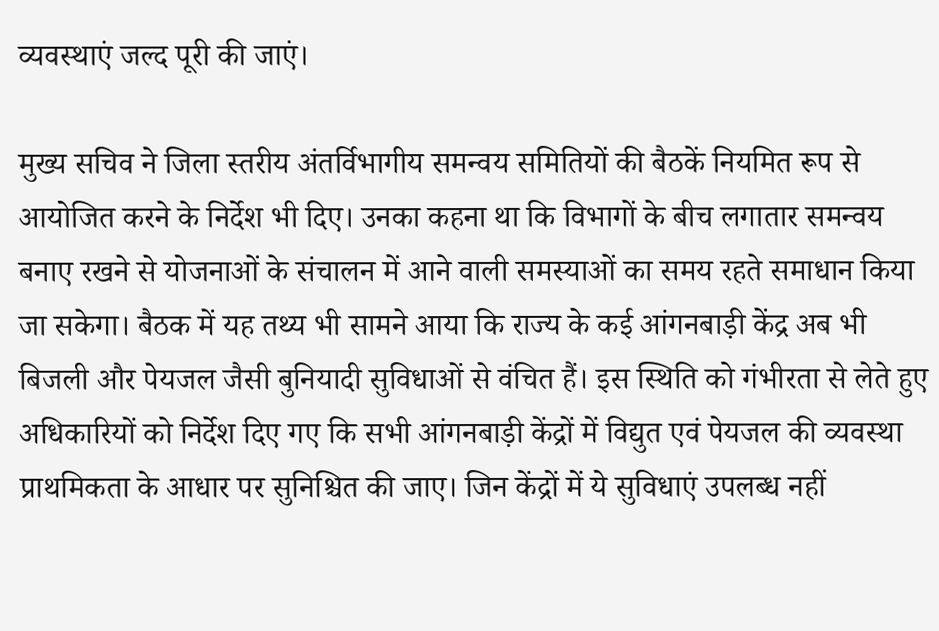व्यवस्थाएं जल्द पूरी की जाएं।

मुख्य सचिव ने जिला स्तरीय अंतर्विभागीय समन्वय समितियों की बैठकें नियमित रूप से आयोजित करने के निर्देश भी दिए। उनका कहना था कि विभागों के बीच लगातार समन्वय बनाए रखने से योजनाओं के संचालन में आने वाली समस्याओं का समय रहते समाधान किया जा सकेगा। बैठक में यह तथ्य भी सामने आया कि राज्य के कई आंगनबाड़ी केंद्र अब भी बिजली और पेयजल जैसी बुनियादी सुविधाओं से वंचित हैं। इस स्थिति को गंभीरता से लेते हुए अधिकारियों को निर्देश दिए गए कि सभी आंगनबाड़ी केंद्रों में विद्युत एवं पेयजल की व्यवस्था प्राथमिकता के आधार पर सुनिश्चित की जाए। जिन केंद्रों में ये सुविधाएं उपलब्ध नहीं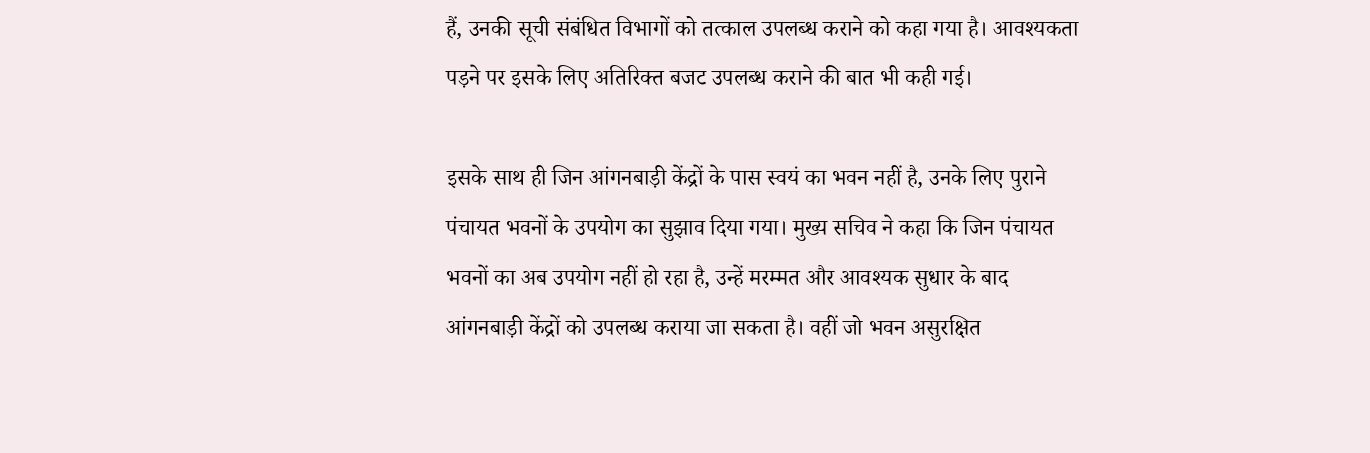हैं, उनकी सूची संबंधित विभागों को तत्काल उपलब्ध कराने को कहा गया है। आवश्यकता पड़ने पर इसके लिए अतिरिक्त बजट उपलब्ध कराने की बात भी कही गई।

इसके साथ ही जिन आंगनबाड़ी केंद्रों के पास स्वयं का भवन नहीं है, उनके लिए पुराने पंचायत भवनों के उपयोग का सुझाव दिया गया। मुख्य सचिव ने कहा कि जिन पंचायत भवनों का अब उपयोग नहीं हो रहा है, उन्हें मरम्मत और आवश्यक सुधार के बाद आंगनबाड़ी केंद्रों को उपलब्ध कराया जा सकता है। वहीं जो भवन असुरक्षित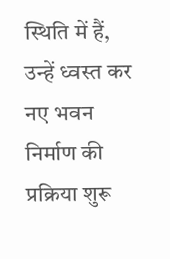स्थिति में हैं, उन्हें ध्वस्त कर नए भवन निर्माण की प्रक्रिया शुरू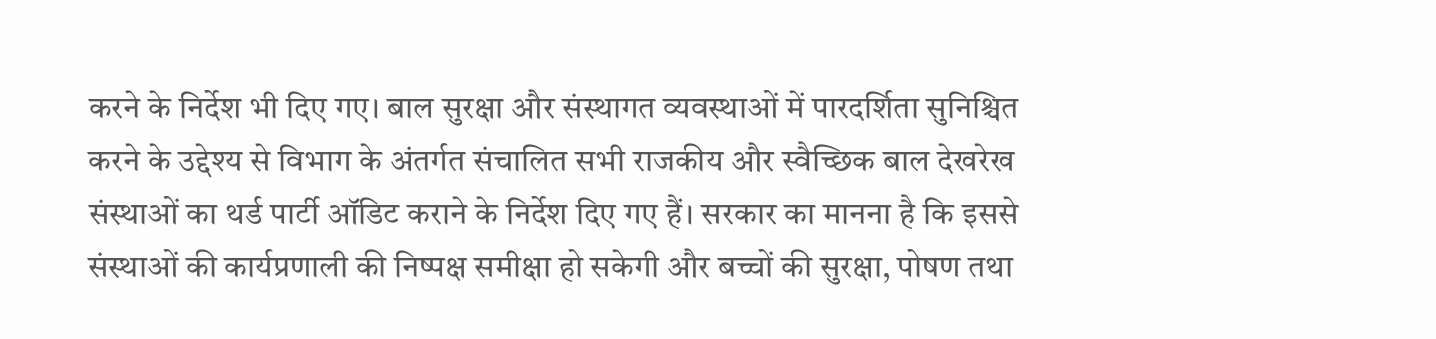करने के निर्देश भी दिए गए। बाल सुरक्षा और संस्थागत व्यवस्थाओं में पारदर्शिता सुनिश्चित करने के उद्देश्य से विभाग के अंतर्गत संचालित सभी राजकीय और स्वैच्छिक बाल देखरेख संस्थाओं का थर्ड पार्टी ऑडिट कराने के निर्देश दिए गए हैं। सरकार का मानना है कि इससे संस्थाओं की कार्यप्रणाली की निष्पक्ष समीक्षा हो सकेगी और बच्चों की सुरक्षा, पोषण तथा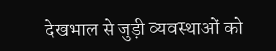देखभाल से जुड़ी व्यवस्थाओं को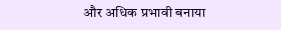और अधिक प्रभावी बनाया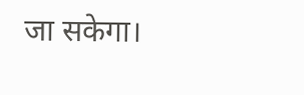जा सकेगा।